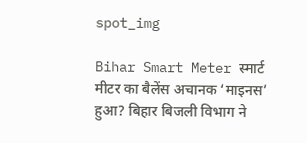spot_img

Bihar Smart Meter स्मार्ट मीटर का बैलेंस अचानक ‘माइनस’ हुआ? बिहार बिजली विभाग ने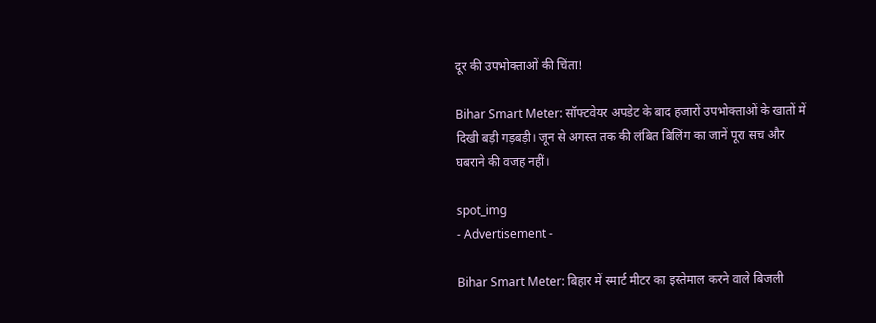दूर की उपभोक्ताओं की चिंता!

Bihar Smart Meter: सॉफ्टवेयर अपडेट के बाद हजारों उपभोक्ताओं के खातों में दिखी बड़ी गड़बड़ी। जून से अगस्त तक की लंबित बिलिंग का जानें पूरा सच और घबराने की वजह नहीं।

spot_img
- Advertisement -

Bihar Smart Meter: बिहार में स्मार्ट मीटर का इस्तेमाल करने वाले बिजली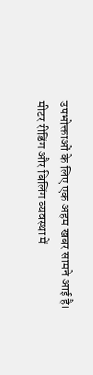उपभोक्ताओं के लिए एक अहम खबर सामने आई है। मीटर रीडिंग और बिलिंग व्यवस्था में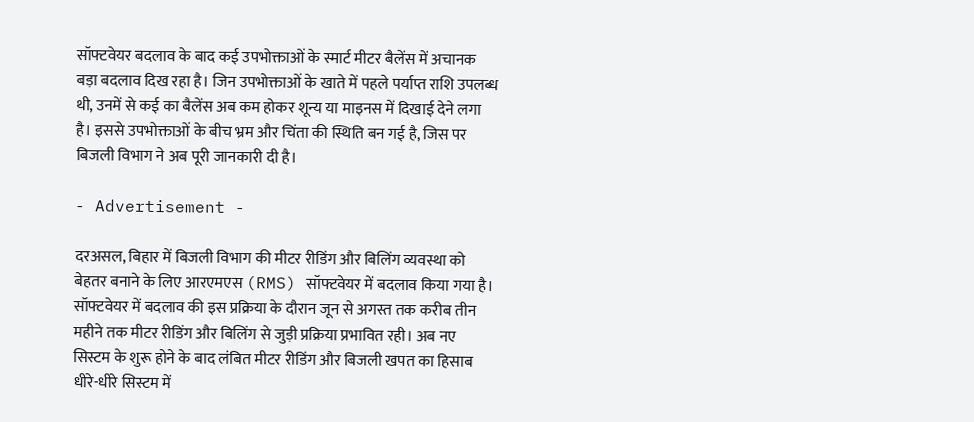सॉफ्टवेयर बदलाव के बाद कई उपभोक्ताओं के स्मार्ट मीटर बैलेंस में अचानक बड़ा बदलाव दिख रहा है। जिन उपभोक्ताओं के खाते में पहले पर्याप्त राशि उपलब्ध थी, उनमें से कई का बैलेंस अब कम होकर शून्य या माइनस में दिखाई देने लगा है। इससे उपभोक्ताओं के बीच भ्रम और चिंता की स्थिति बन गई है, जिस पर बिजली विभाग ने अब पूरी जानकारी दी है।

- Advertisement -

दरअसल, बिहार में बिजली विभाग की मीटर रीडिंग और बिलिंग व्यवस्था को बेहतर बनाने के लिए आरएमएस (RMS) सॉफ्टवेयर में बदलाव किया गया है। सॉफ्टवेयर में बदलाव की इस प्रक्रिया के दौरान जून से अगस्त तक करीब तीन महीने तक मीटर रीडिंग और बिलिंग से जुड़ी प्रक्रिया प्रभावित रही। अब नए सिस्टम के शुरू होने के बाद लंबित मीटर रीडिंग और बिजली खपत का हिसाब धीरे-धीरे सिस्टम में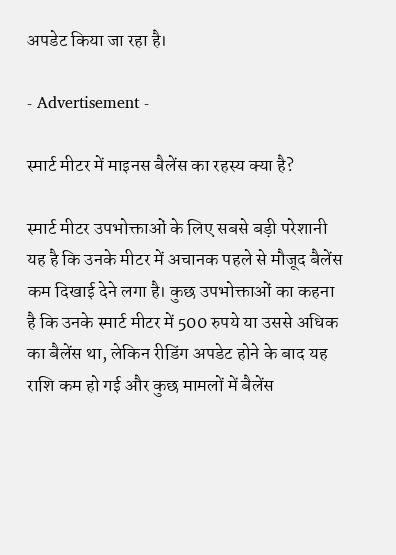अपडेट किया जा रहा है।

- Advertisement -

स्मार्ट मीटर में माइनस बैलेंस का रहस्य क्या है?

स्मार्ट मीटर उपभोक्ताओं के लिए सबसे बड़ी परेशानी यह है कि उनके मीटर में अचानक पहले से मौजूद बैलेंस कम दिखाई देने लगा है। कुछ उपभोक्ताओं का कहना है कि उनके स्मार्ट मीटर में 500 रुपये या उससे अधिक का बैलेंस था, लेकिन रीडिंग अपडेट होने के बाद यह राशि कम हो गई और कुछ मामलों में बैलेंस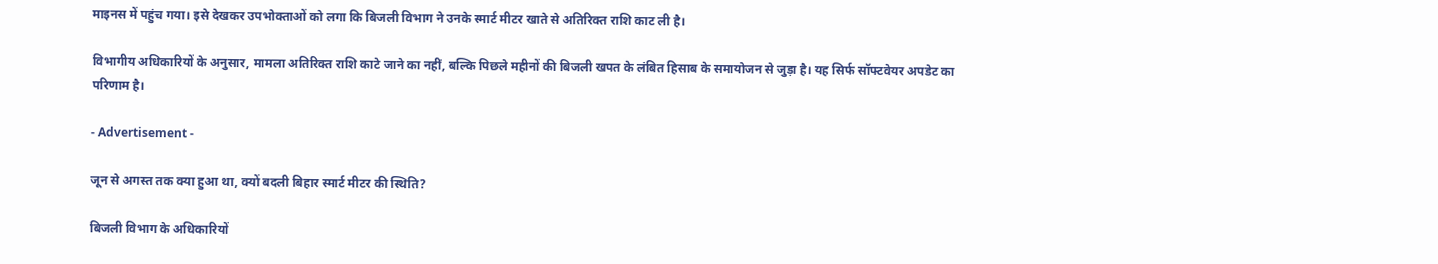माइनस में पहुंच गया। इसे देखकर उपभोक्ताओं को लगा कि बिजली विभाग ने उनके स्मार्ट मीटर खाते से अतिरिक्त राशि काट ली है।

विभागीय अधिकारियों के अनुसार, मामला अतिरिक्त राशि काटे जाने का नहीं, बल्कि पिछले महीनों की बिजली खपत के लंबित हिसाब के समायोजन से जुड़ा है। यह सिर्फ सॉफ्टवेयर अपडेट का परिणाम है।

- Advertisement -

जून से अगस्त तक क्या हुआ था, क्यों बदली बिहार स्मार्ट मीटर की स्थिति?

बिजली विभाग के अधिकारियों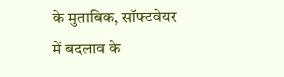के मुताबिक, सॉफ्टवेयर में बदलाव के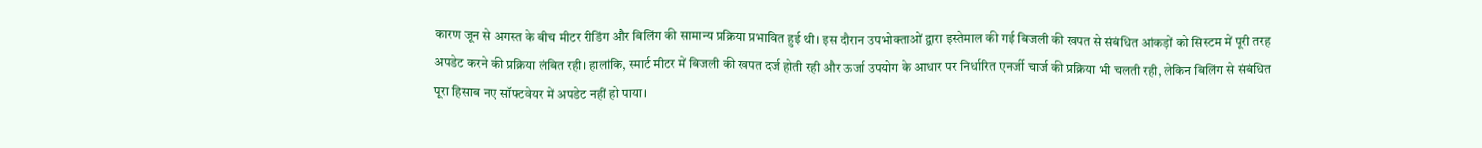कारण जून से अगस्त के बीच मीटर रीडिंग और बिलिंग की सामान्य प्रक्रिया प्रभावित हुई थी। इस दौरान उपभोक्ताओं द्वारा इस्तेमाल की गई बिजली की खपत से संबंधित आंकड़ों को सिस्टम में पूरी तरह अपडेट करने की प्रक्रिया लंबित रही। हालांकि, स्मार्ट मीटर में बिजली की खपत दर्ज होती रही और ऊर्जा उपयोग के आधार पर निर्धारित एनर्जी चार्ज की प्रक्रिया भी चलती रही, लेकिन बिलिंग से संबंधित पूरा हिसाब नए सॉफ्टवेयर में अपडेट नहीं हो पाया।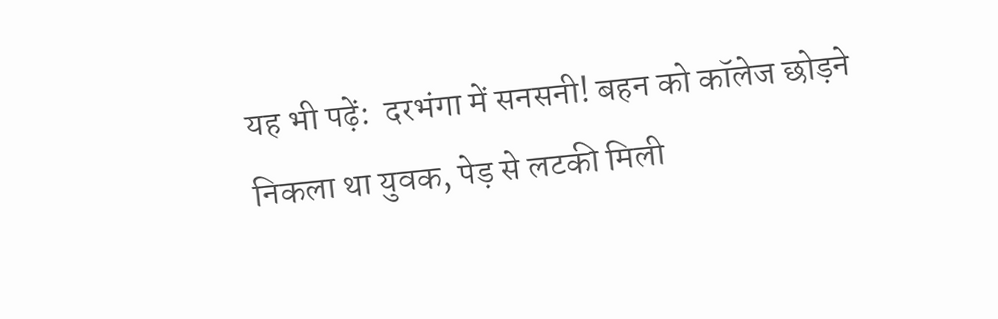यह भी पढ़ें:  दरभंगा में सनसनी! बहन को कॉलेज छोड़ने निकला था युवक, पेड़ से लटकी मिली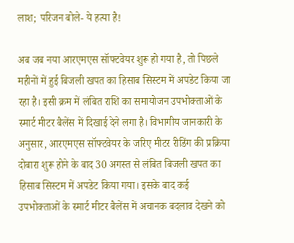लाश; परिजन बोले- ये हत्या है!

अब जब नया आरएमएस सॉफ्टवेयर शुरू हो गया है, तो पिछले महीनों में हुई बिजली खपत का हिसाब सिस्टम में अपडेट किया जा रहा है। इसी क्रम में लंबित राशि का समायोजन उपभोक्ताओं के स्मार्ट मीटर बैलेंस में दिखाई देने लगा है। विभागीय जानकारी के अनुसार, आरएमएस सॉफ्टवेयर के जरिए मीटर रीडिंग की प्रक्रिया दोबारा शुरू होने के बाद 30 अगस्त से लंबित बिजली खपत का हिसाब सिस्टम में अपडेट किया गया। इसके बाद कई उपभोक्ताओं के स्मार्ट मीटर बैलेंस में अचानक बदलाव देखने को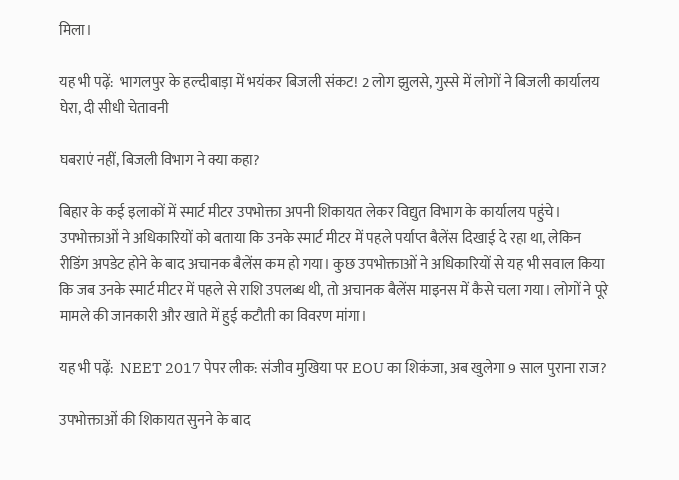मिला।

यह भी पढ़ें:  भागलपुर के हल्दीबाड़ा में भयंकर बिजली संकट! 2 लोग झुलसे, गुस्से में लोगों ने बिजली कार्यालय घेरा, दी सीधी चेतावनी

घबराएं नहीं, बिजली विभाग ने क्या कहा?

बिहार के कई इलाकों में स्मार्ट मीटर उपभोक्ता अपनी शिकायत लेकर विद्युत विभाग के कार्यालय पहुंचे। उपभोक्ताओं ने अधिकारियों को बताया कि उनके स्मार्ट मीटर में पहले पर्याप्त बैलेंस दिखाई दे रहा था, लेकिन रीडिंग अपडेट होने के बाद अचानक बैलेंस कम हो गया। कुछ उपभोक्ताओं ने अधिकारियों से यह भी सवाल किया कि जब उनके स्मार्ट मीटर में पहले से राशि उपलब्ध थी, तो अचानक बैलेंस माइनस में कैसे चला गया। लोगों ने पूरे मामले की जानकारी और खाते में हुई कटौती का विवरण मांगा।

यह भी पढ़ें:  NEET 2017 पेपर लीक: संजीव मुखिया पर EOU का शिकंजा, अब खुलेगा 9 साल पुराना राज?

उपभोक्ताओं की शिकायत सुनने के बाद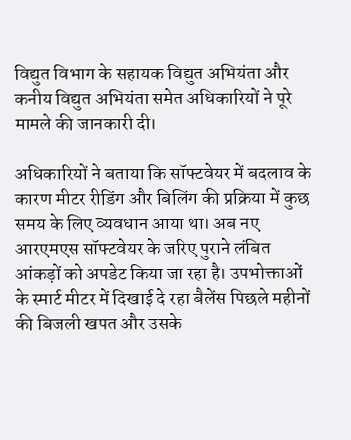विद्युत विभाग के सहायक विद्युत अभियंता और कनीय विद्युत अभियंता समेत अधिकारियों ने पूरे मामले की जानकारी दी।

अधिकारियों ने बताया कि सॉफ्टवेयर में बदलाव के कारण मीटर रीडिंग और बिलिंग की प्रक्रिया में कुछ समय के लिए व्यवधान आया था। अब नए आरएमएस सॉफ्टवेयर के जरिए पुराने लंबित आंकड़ों को अपडेट किया जा रहा है। उपभोक्ताओं के स्मार्ट मीटर में दिखाई दे रहा बैलेंस पिछले महीनों की बिजली खपत और उसके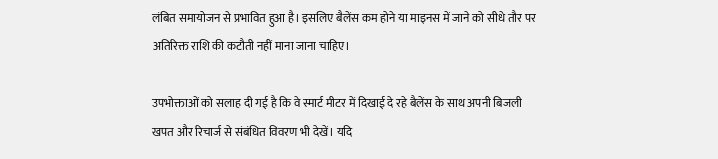लंबित समायोजन से प्रभावित हुआ है। इसलिए बैलेंस कम होने या माइनस में जाने को सीधे तौर पर अतिरिक्त राशि की कटौती नहीं माना जाना चाहिए।

उपभोक्ताओं को सलाह दी गई है कि वे स्मार्ट मीटर में दिखाई दे रहे बैलेंस के साथ अपनी बिजली खपत और रिचार्ज से संबंधित विवरण भी देखें। यदि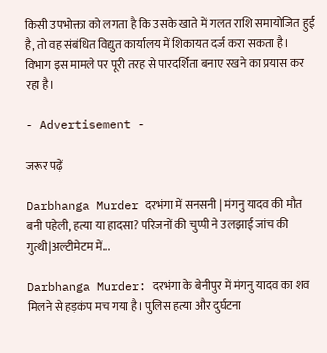किसी उपभोक्ता को लगता है कि उसके खाते में गलत राशि समायोजित हुई है, तो वह संबंधित विद्युत कार्यालय में शिकायत दर्ज करा सकता है। विभाग इस मामले पर पूरी तरह से पारदर्शिता बनाए रखने का प्रयास कर रहा है।

- Advertisement -

जरूर पढ़ें

Darbhanga Murder दरभंगा में सनसनी | मंगनु यादव की मौत बनी पहेली, हत्या या हादसा? परिजनों की चुप्पी ने उलझाई जांच की गुत्थी|अल्टीमेटम में...

Darbhanga Murder: दरभंगा के बेनीपुर में मंगनु यादव का शव मिलने से हड़कंप मच गया है। पुलिस हत्या और दुर्घटना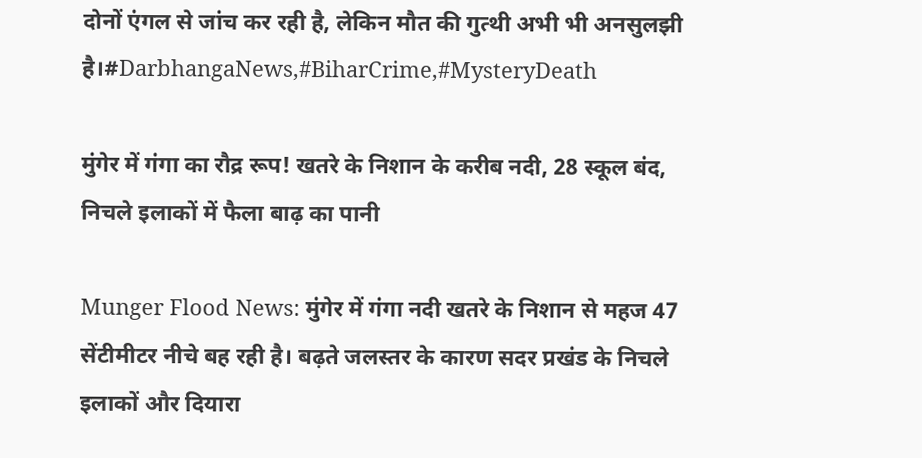दोनों एंगल से जांच कर रही है, लेकिन मौत की गुत्थी अभी भी अनसुलझी है।#DarbhangaNews,#BiharCrime,#MysteryDeath

मुंगेर में गंगा का रौद्र रूप! खतरे के निशान के करीब नदी, 28 स्कूल बंद, निचले इलाकों में फैला बाढ़ का पानी

Munger Flood News: मुंगेर में गंगा नदी खतरे के निशान से महज 47 सेंटीमीटर नीचे बह रही है। बढ़ते जलस्तर के कारण सदर प्रखंड के निचले इलाकों और दियारा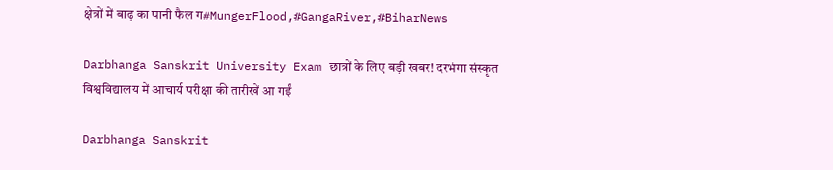क्षेत्रों में बाढ़ का पानी फैल ग#MungerFlood,#GangaRiver,#BiharNews

Darbhanga Sanskrit University Exam छात्रों के लिए बड़ी खबर! दरभंगा संस्कृत विश्वविद्यालय में आचार्य परीक्षा की तारीखें आ गईं

Darbhanga Sanskrit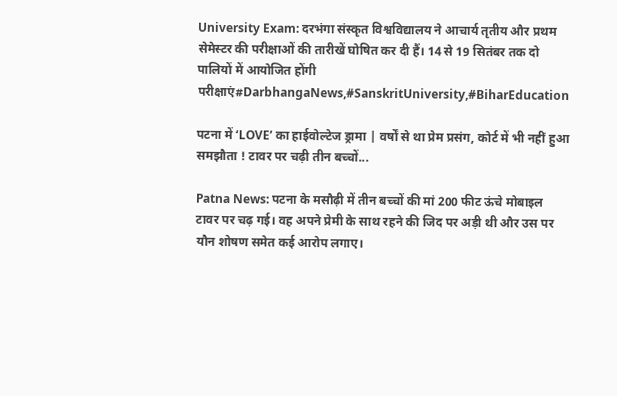University Exam: दरभंगा संस्कृत विश्वविद्यालय ने आचार्य तृतीय और प्रथम सेमेस्टर की परीक्षाओं की तारीखें घोषित कर दी हैं। 14 से 19 सितंबर तक दो पालियों में आयोजित होंगी परीक्षाएं#DarbhangaNews,#SanskritUniversity,#BiharEducation

पटना में ‘LOVE’ का हाईवोल्टेज ड्रामा | वर्षों से था प्रेम प्रसंग, कोर्ट में भी नहीं हुआ समझौता ! टावर पर चढ़ी तीन बच्चों...

Patna News: पटना के मसौढ़ी में तीन बच्चों की मां 200 फीट ऊंचे मोबाइल टावर पर चढ़ गई। वह अपने प्रेमी के साथ रहने की जिद पर अड़ी थी और उस पर यौन शोषण समेत कई आरोप लगाए।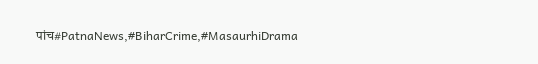पांच#PatnaNews,#BiharCrime,#MasaurhiDrama